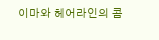이마와 헤어라인의 콤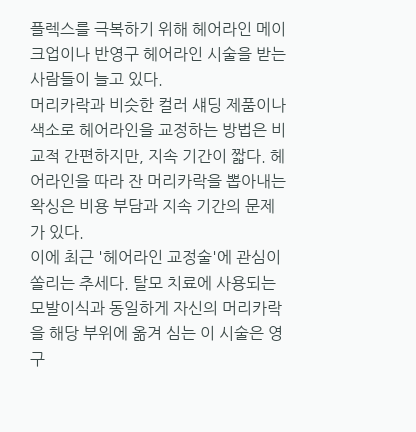플렉스를 극복하기 위해 헤어라인 메이크업이나 반영구 헤어라인 시술을 받는 사람들이 늘고 있다.
머리카락과 비슷한 컬러 섀딩 제품이나 색소로 헤어라인을 교정하는 방법은 비교적 간편하지만, 지속 기간이 짧다. 헤어라인을 따라 잔 머리카락을 뽑아내는 왁싱은 비용 부담과 지속 기간의 문제가 있다.
이에 최근 '헤어라인 교정술'에 관심이 쏠리는 추세다. 탈모 치료에 사용되는 모발이식과 동일하게 자신의 머리카락을 해당 부위에 옮겨 심는 이 시술은 영구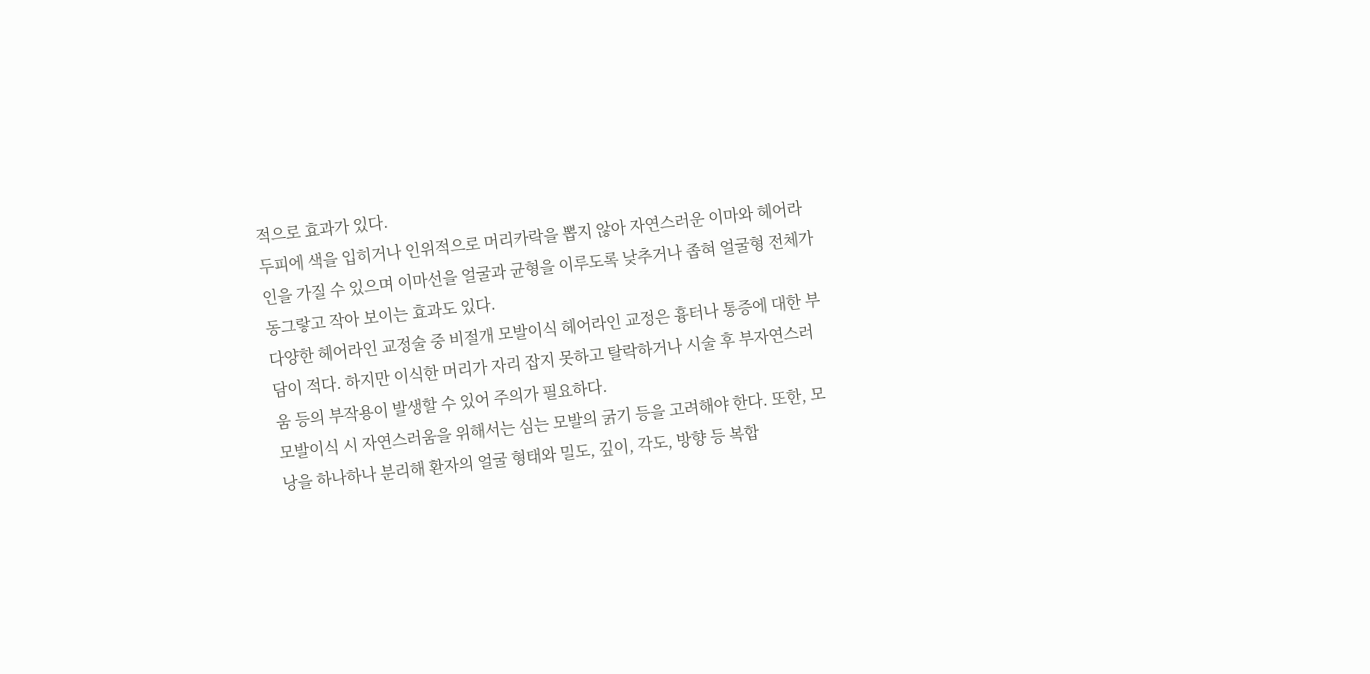적으로 효과가 있다.
두피에 색을 입히거나 인위적으로 머리카락을 뽑지 않아 자연스러운 이마와 헤어라인을 가질 수 있으며 이마선을 얼굴과 균형을 이루도록 낮추거나 좁혀 얼굴형 전체가 동그랗고 작아 보이는 효과도 있다.
다양한 헤어라인 교정술 중 비절개 모발이식 헤어라인 교정은 흉터나 통증에 대한 부담이 적다. 하지만 이식한 머리가 자리 잡지 못하고 탈락하거나 시술 후 부자연스러움 등의 부작용이 발생할 수 있어 주의가 필요하다.
모발이식 시 자연스러움을 위해서는 심는 모발의 굵기 등을 고려해야 한다. 또한, 모낭을 하나하나 분리해 환자의 얼굴 형태와 밀도, 깊이, 각도, 방향 등 복합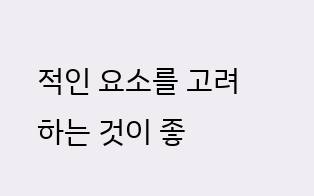적인 요소를 고려하는 것이 좋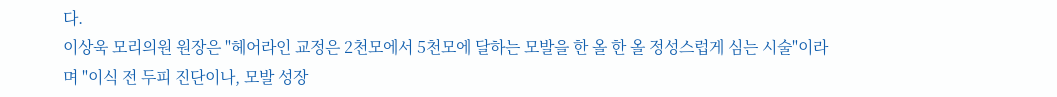다.
이상욱 모리의원 원장은 "헤어라인 교정은 2천모에서 5천모에 달하는 모발을 한 올 한 올 정성스럽게 심는 시술"이라며 "이식 전 두피 진단이나, 모발 성장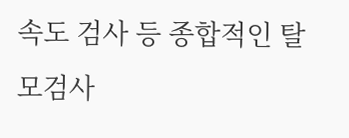속도 검사 등 종합적인 탈모검사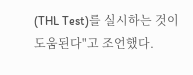(THL Test)를 실시하는 것이 도움된다"고 조언했다.